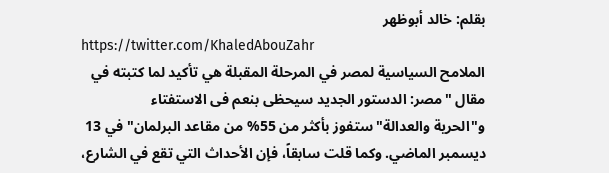بقلم: خالد أبوظهر
https://twitter.com/KhaledAbouZahr
الملامح السياسية لمصر في المرحلة المقبلة هي تأكيد لما كتبته في مقال "مصر: الدستور الجديد سيحظى بنعم فى الاستفتاء
و"الحرية والعدالة" ستفوز بأكثر من 55% من مقاعد البرلمان" في 13 ديسمبر الماضي. وكما قلت سابقاً، فإن الأحداث التي تقع في الشارع،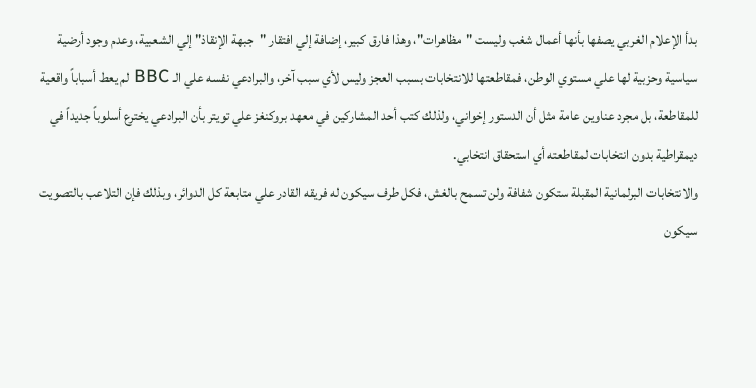بدأ الإعلام الغربي يصفها بأنها أعمال شغب وليست "مظاهرات"، وهذا فارق كبير، إضافة إلي افتقار "جبهة الإنقاذ" إلي الشعبية، وعدم وجود أرضية سياسية وحزبية لها علي مستوي الوطن، فمقاطعتها للانتخابات بسبب العجز وليس لأي سبب آخر، والبرادعي نفسه علي الـ BBC لم يعط أسباباً واقعية للمقاطعة، بل مجرد عناوين عامة مثل أن الدستور إخواني، ولذلك كتب أحد المشاركين في معهد بروكنغز علي تويتر بأن البرادعي يخترع أسلوباً جديداً في ديمقراطية بدون انتخابات لمقاطعته أي استحقاق انتخابي.
والانتخابات البرلمانية المقبلة ستكون شفافة ولن تسمح بالغش، فكل طرف سيكون له فريقه القادر علي متابعة كل الدوائر، وبذلك فإن التلاعب بالتصويت سيكون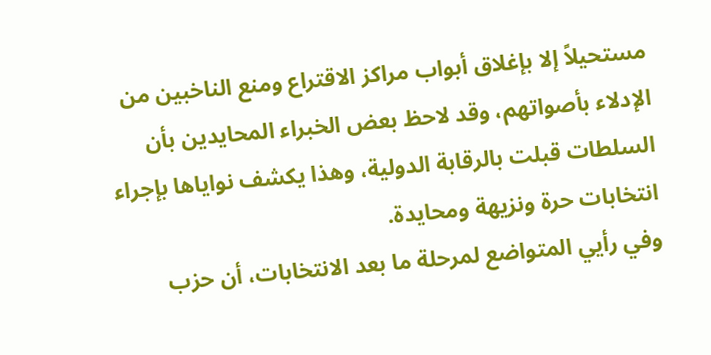مستحيلاً إلا بإغلاق أبواب مراكز الاقتراع ومنع الناخبين من الإدلاء بأصواتهم، وقد لاحظ بعض الخبراء المحايدين بأن السلطات قبلت بالرقابة الدولية، وهذا يكشف نواياها بإجراء انتخابات حرة ونزيهة ومحايدة.
وفي رأيي المتواضع لمرحلة ما بعد الانتخابات، أن حزب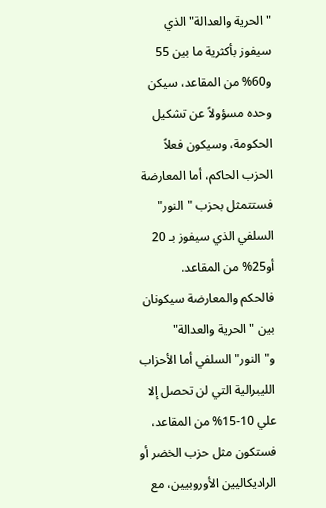"الحرية والعدالة" الذي سيفوز بأكثرية ما بين 55 و60% من المقاعد، سيكن وحده مسؤولاً عن تشكيل الحكومة، وسيكون فعلاً الحزب الحاكم، أما المعارضة فستتمثل بحزب "النور" السلفي الذي سيفوز بـ 20 أو25% من المقاعد.
فالحكم والمعارضة سيكونان بين "الحرية والعدالة" و"النور" السلفي أما الأحزاب الليبرالية التي لن تحصل إلا علي 10-15% من المقاعد، فستكون مثل حزب الخضر أو الراديكاليين الأوروبيين، مع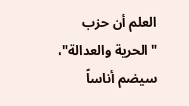العلم أن حزب "الحرية والعدالة"، سيضم أناساً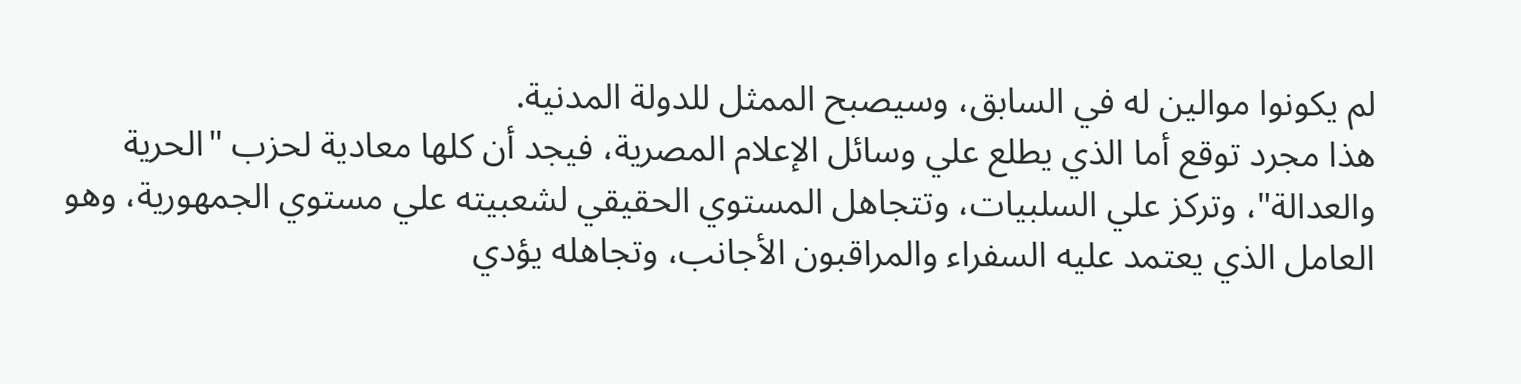لم يكونوا موالين له في السابق، وسيصبح الممثل للدولة المدنية.
هذا مجرد توقع أما الذي يطلع علي وسائل الإعلام المصرية، فيجد أن كلها معادية لحزب "الحرية والعدالة"، وتركز علي السلبيات، وتتجاهل المستوي الحقيقي لشعبيته علي مستوي الجمهورية، وهو العامل الذي يعتمد عليه السفراء والمراقبون الأجانب، وتجاهله يؤدي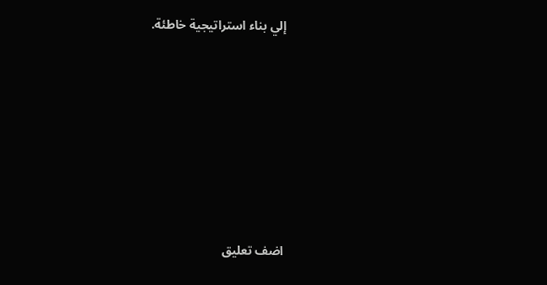إلي بناء استراتيجية خاطئة.









اضف تعليق